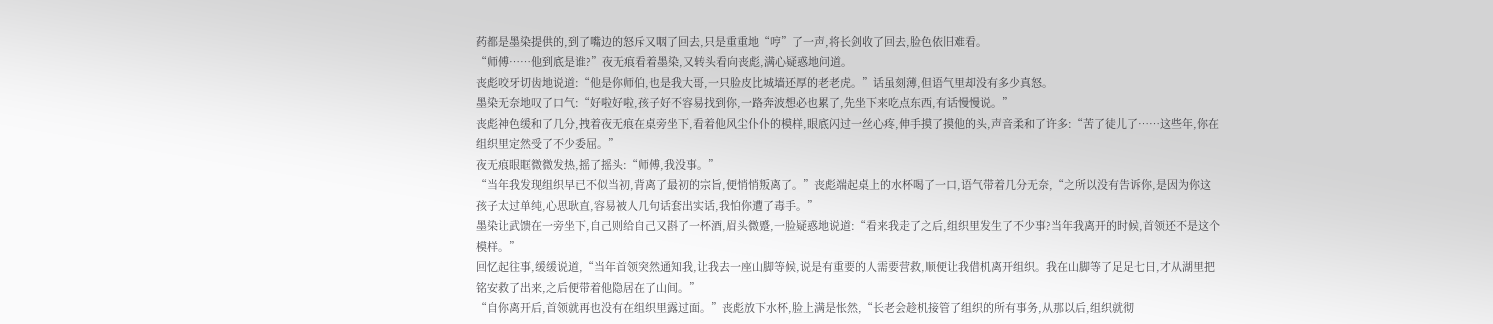药都是墨染提供的,到了嘴边的怒斥又咽了回去,只是重重地“哼”了一声,将长剑收了回去,脸色依旧难看。
“师傅……他到底是谁?”夜无痕看着墨染,又转头看向丧彪,满心疑惑地问道。
丧彪咬牙切齿地说道:“他是你师伯,也是我大哥,一只脸皮比城墙还厚的老老虎。”话虽刻薄,但语气里却没有多少真怒。
墨染无奈地叹了口气:“好啦好啦,孩子好不容易找到你,一路奔波想必也累了,先坐下来吃点东西,有话慢慢说。”
丧彪神色缓和了几分,拽着夜无痕在桌旁坐下,看着他风尘仆仆的模样,眼底闪过一丝心疼,伸手摸了摸他的头,声音柔和了许多:“苦了徒儿了……这些年,你在组织里定然受了不少委屈。”
夜无痕眼眶微微发热,摇了摇头:“师傅,我没事。”
“当年我发现组织早已不似当初,背离了最初的宗旨,便悄悄叛离了。”丧彪端起桌上的水杯喝了一口,语气带着几分无奈,“之所以没有告诉你,是因为你这孩子太过单纯,心思耿直,容易被人几句话套出实话,我怕你遭了毒手。”
墨染让武馈在一旁坐下,自己则给自己又斟了一杯酒,眉头微蹙,一脸疑惑地说道:“看来我走了之后,组织里发生了不少事?当年我离开的时候,首领还不是这个模样。”
回忆起往事,缓缓说道,“当年首领突然通知我,让我去一座山脚等候,说是有重要的人需要营救,顺便让我借机离开组织。我在山脚等了足足七日,才从湖里把铭安救了出来,之后便带着他隐居在了山间。”
“自你离开后,首领就再也没有在组织里露过面。”丧彪放下水杯,脸上满是怅然,“长老会趁机接管了组织的所有事务,从那以后,组织就彻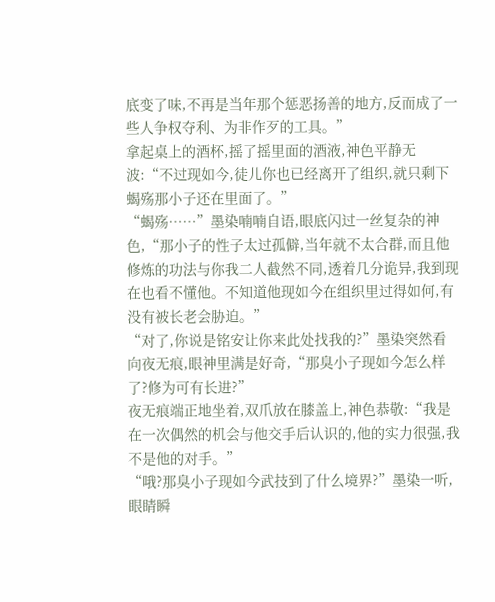底变了味,不再是当年那个惩恶扬善的地方,反而成了一些人争权夺利、为非作歹的工具。”
拿起桌上的酒杯,摇了摇里面的酒液,神色平静无波:“不过现如今,徒儿你也已经离开了组织,就只剩下蝎殇那小子还在里面了。”
“蝎殇……”墨染喃喃自语,眼底闪过一丝复杂的神色,“那小子的性子太过孤僻,当年就不太合群,而且他修炼的功法与你我二人截然不同,透着几分诡异,我到现在也看不懂他。不知道他现如今在组织里过得如何,有没有被长老会胁迫。”
“对了,你说是铭安让你来此处找我的?”墨染突然看向夜无痕,眼神里满是好奇,“那臭小子现如今怎么样了?修为可有长进?”
夜无痕端正地坐着,双爪放在膝盖上,神色恭敬:“我是在一次偶然的机会与他交手后认识的,他的实力很强,我不是他的对手。”
“哦?那臭小子现如今武技到了什么境界?”墨染一听,眼睛瞬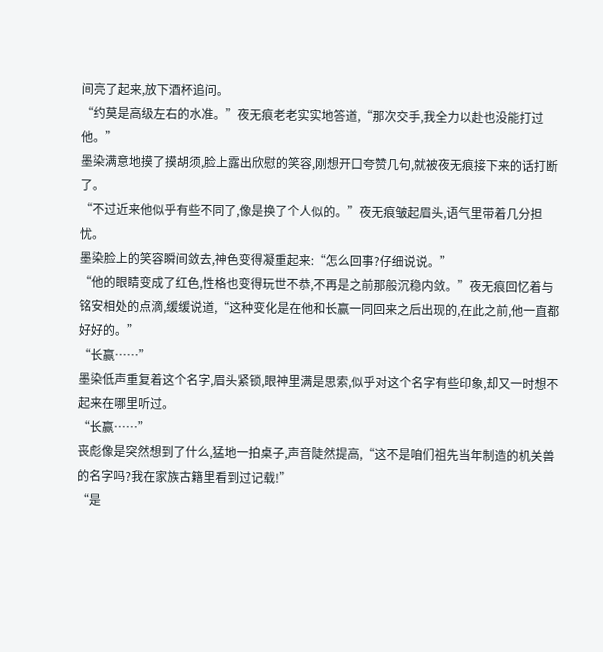间亮了起来,放下酒杯追问。
“约莫是高级左右的水准。”夜无痕老老实实地答道,“那次交手,我全力以赴也没能打过他。”
墨染满意地摸了摸胡须,脸上露出欣慰的笑容,刚想开口夸赞几句,就被夜无痕接下来的话打断了。
“不过近来他似乎有些不同了,像是换了个人似的。”夜无痕皱起眉头,语气里带着几分担忧。
墨染脸上的笑容瞬间敛去,神色变得凝重起来:“怎么回事?仔细说说。”
“他的眼睛变成了红色,性格也变得玩世不恭,不再是之前那般沉稳内敛。”夜无痕回忆着与铭安相处的点滴,缓缓说道,“这种变化是在他和长赢一同回来之后出现的,在此之前,他一直都好好的。”
“长赢……”
墨染低声重复着这个名字,眉头紧锁,眼神里满是思索,似乎对这个名字有些印象,却又一时想不起来在哪里听过。
“长赢……”
丧彪像是突然想到了什么,猛地一拍桌子,声音陡然提高,“这不是咱们祖先当年制造的机关兽的名字吗?我在家族古籍里看到过记载!”
“是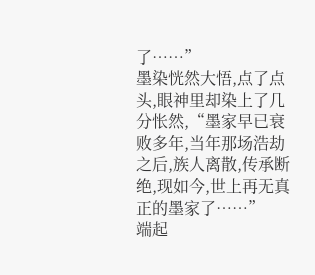了……”
墨染恍然大悟,点了点头,眼神里却染上了几分怅然,“墨家早已衰败多年,当年那场浩劫之后,族人离散,传承断绝,现如今,世上再无真正的墨家了……”
端起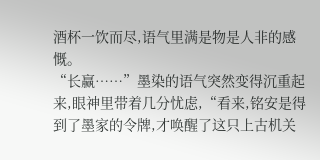酒杯一饮而尽,语气里满是物是人非的感慨。
“长赢……”墨染的语气突然变得沉重起来,眼神里带着几分忧虑,“看来,铭安是得到了墨家的令牌,才唤醒了这只上古机关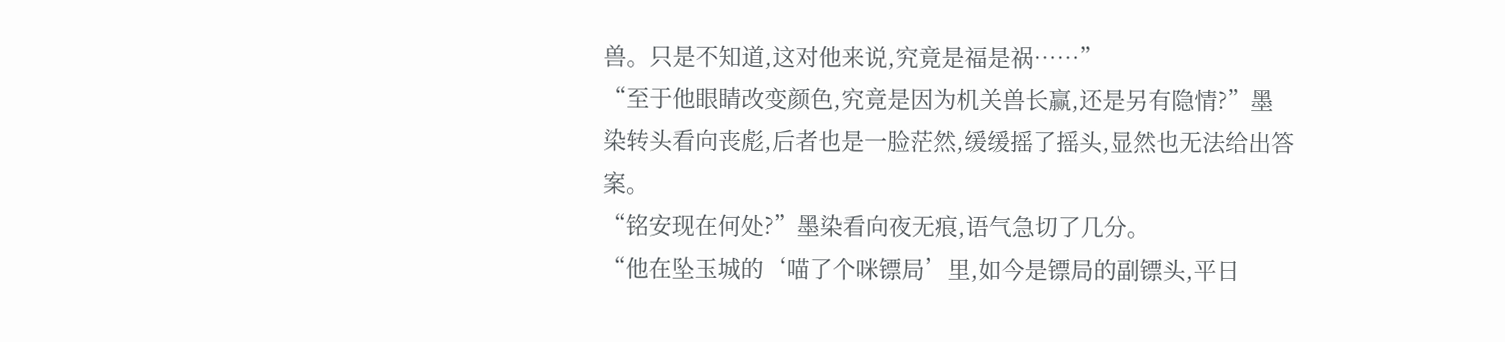兽。只是不知道,这对他来说,究竟是福是祸……”
“至于他眼睛改变颜色,究竟是因为机关兽长赢,还是另有隐情?”墨染转头看向丧彪,后者也是一脸茫然,缓缓摇了摇头,显然也无法给出答案。
“铭安现在何处?”墨染看向夜无痕,语气急切了几分。
“他在坠玉城的‘喵了个咪镖局’里,如今是镖局的副镖头,平日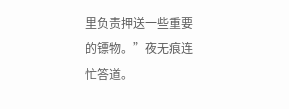里负责押送一些重要的镖物。”夜无痕连忙答道。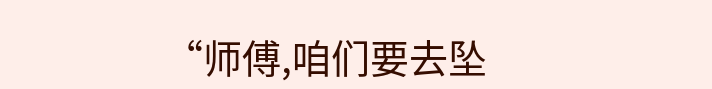“师傅,咱们要去坠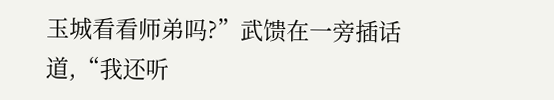玉城看看师弟吗?”武馈在一旁插话道,“我还听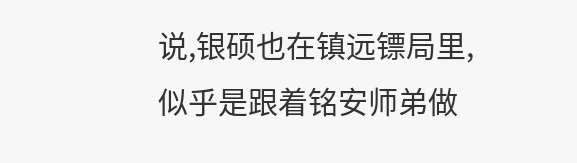说,银硕也在镇远镖局里,似乎是跟着铭安师弟做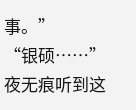事。”
“银硕……”夜无痕听到这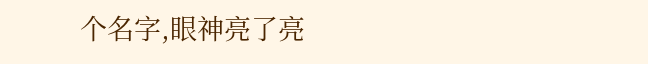个名字,眼神亮了亮